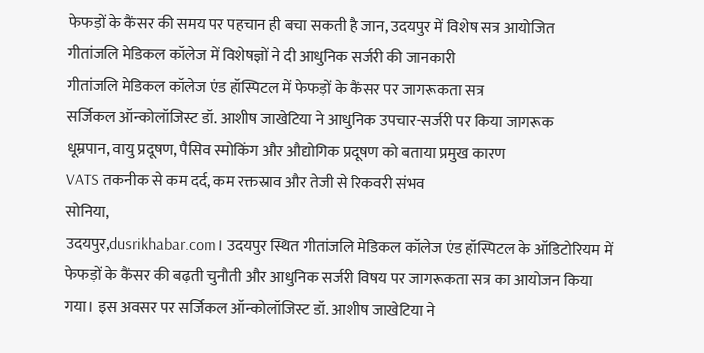फेफड़ों के कैंसर की समय पर पहचान ही बचा सकती है जान, उदयपुर में विशेष सत्र आयोजित
गीतांजलि मेडिकल कॉलेज में विशेषज्ञों ने दी आधुनिक सर्जरी की जानकारी
गीतांजलि मेडिकल कॉलेज एंड हॉस्पिटल में फेफड़ों के कैंसर पर जागरूकता सत्र
सर्जिकल ऑन्कोलॉजिस्ट डॉ. आशीष जाखेटिया ने आधुनिक उपचार-सर्जरी पर किया जागरूक
धूम्रपान, वायु प्रदूषण, पैसिव स्मोकिंग और औद्योगिक प्रदूषण को बताया प्रमुख कारण
VATS तकनीक से कम दर्द, कम रक्तस्राव और तेजी से रिकवरी संभव
सोनिया,
उदयपुर,dusrikhabar.com। उदयपुर स्थित गीतांजलि मेडिकल कॉलेज एंड हॉस्पिटल के ऑडिटोरियम में फेफड़ों के कैंसर की बढ़ती चुनौती और आधुनिक सर्जरी विषय पर जागरूकता सत्र का आयोजन किया गया। इस अवसर पर सर्जिकल ऑन्कोलॉजिस्ट डॉ. आशीष जाखेटिया ने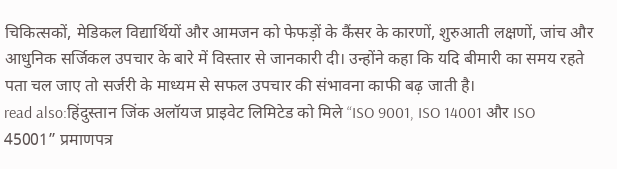चिकित्सकों, मेडिकल विद्यार्थियों और आमजन को फेफड़ों के कैंसर के कारणों, शुरुआती लक्षणों, जांच और आधुनिक सर्जिकल उपचार के बारे में विस्तार से जानकारी दी। उन्होंने कहा कि यदि बीमारी का समय रहते पता चल जाए तो सर्जरी के माध्यम से सफल उपचार की संभावना काफी बढ़ जाती है।
read also:हिंदुस्तान जिंक अलॉयज प्राइवेट लिमिटेड को मिले “ISO 9001, ISO 14001 और ISO 45001” प्रमाणपत्र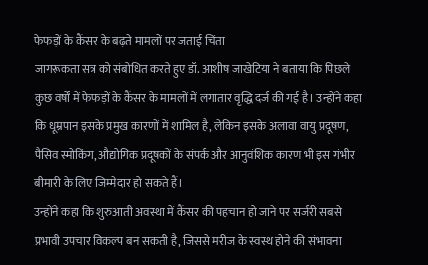फेफड़ों के कैंसर के बढ़ते मामलों पर जताई चिंता
जागरूकता सत्र को संबोधित करते हुए डॉ. आशीष जाखेटिया ने बताया कि पिछले कुछ वर्षों में फेफड़ों के कैंसर के मामलों में लगातार वृद्धि दर्ज की गई है। उन्होंने कहा कि धूम्रपान इसके प्रमुख कारणों में शामिल है, लेकिन इसके अलावा वायु प्रदूषण, पैसिव स्मोकिंग, औद्योगिक प्रदूषकों के संपर्क और आनुवंशिक कारण भी इस गंभीर बीमारी के लिए जिम्मेदार हो सकते हैं।
उन्होंने कहा कि शुरुआती अवस्था में कैंसर की पहचान हो जाने पर सर्जरी सबसे प्रभावी उपचार विकल्प बन सकती है, जिससे मरीज के स्वस्थ होने की संभावना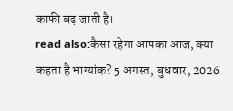काफी बढ़ जाती है।
read also:कैसा रहेगा आपका आज, क्या कहता है भाग्यांक? 5 अगस्त, बुधवार, 2026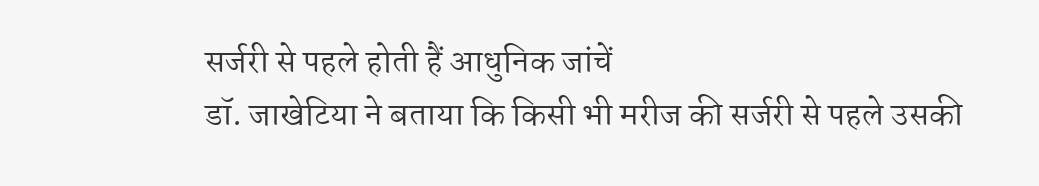सर्जरी से पहले होती हैं आधुनिक जांचें
डॉ. जाखेटिया ने बताया कि किसी भी मरीज की सर्जरी से पहले उसकी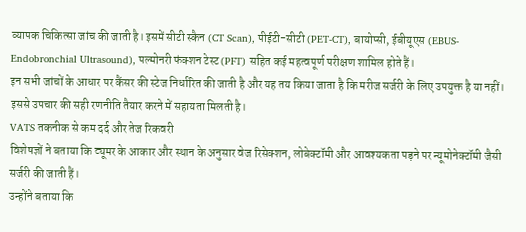व्यापक चिकित्सा जांच की जाती है। इसमें सीटी स्कैन (CT Scan), पीईटी-सीटी (PET-CT), बायोप्सी, ईबीयूएस (EBUS-Endobronchial Ultrasound), पल्मोनरी फंक्शन टेस्ट (PFT) सहित कई महत्वपूर्ण परीक्षण शामिल होते हैं।
इन सभी जांचों के आधार पर कैंसर की स्टेज निर्धारित की जाती है और यह तय किया जाता है कि मरीज सर्जरी के लिए उपयुक्त है या नहीं। इससे उपचार की सही रणनीति तैयार करने में सहायता मिलती है।
VATS तकनीक से कम दर्द और तेज रिकवरी
विशेषज्ञों ने बताया कि ट्यूमर के आकार और स्थान के अनुसार वेज रिसेक्शन, लोबेक्टॉमी और आवश्यकता पड़ने पर न्यूमोनेक्टॉमी जैसी सर्जरी की जाती हैं।
उन्होंने बताया कि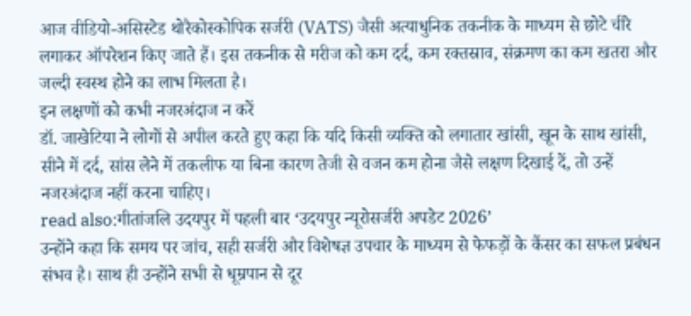आज वीडियो-असिस्टेड थोरैकोस्कोपिक सर्जरी (VATS) जैसी अत्याधुनिक तकनीक के माध्यम से छोटे चीरे लगाकर ऑपरेशन किए जाते हैं। इस तकनीक से मरीज को कम दर्द, कम रक्तस्राव, संक्रमण का कम खतरा और जल्दी स्वस्थ होने का लाभ मिलता है।
इन लक्षणों को कभी नजरअंदाज न करें
डॉ. जाखेटिया ने लोगों से अपील करते हुए कहा कि यदि किसी व्यक्ति को लगातार खांसी, खून के साथ खांसी, सीने में दर्द, सांस लेने में तकलीफ या बिना कारण तेजी से वजन कम होना जैसे लक्षण दिखाई दें, तो उन्हें नजरअंदाज नहीं करना चाहिए।
read also:गीतांजलि उदयपुर में पहली बार ‘उदयपुर न्यूरोसर्जरी अपडेट 2026’
उन्होंने कहा कि समय पर जांच, सही सर्जरी और विशेषज्ञ उपचार के माध्यम से फेफड़ों के कैंसर का सफल प्रबंधन संभव है। साथ ही उन्होंने सभी से धूम्रपान से दूर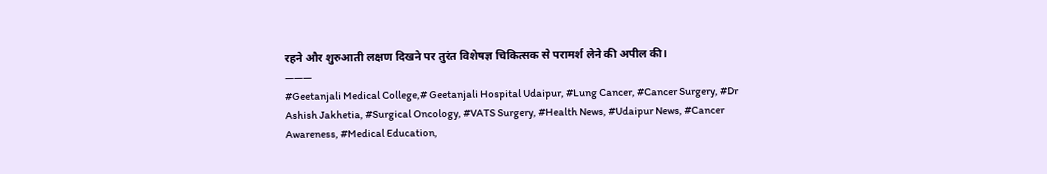रहने और शुरुआती लक्षण दिखने पर तुरंत विशेषज्ञ चिकित्सक से परामर्श लेने की अपील की।
———
#Geetanjali Medical College,# Geetanjali Hospital Udaipur, #Lung Cancer, #Cancer Surgery, #Dr Ashish Jakhetia, #Surgical Oncology, #VATS Surgery, #Health News, #Udaipur News, #Cancer Awareness, #Medical Education,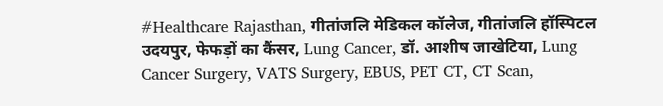#Healthcare Rajasthan, गीतांजलि मेडिकल कॉलेज, गीतांजलि हॉस्पिटल उदयपुर, फेफड़ों का कैंसर, Lung Cancer, डॉ. आशीष जाखेटिया, Lung Cancer Surgery, VATS Surgery, EBUS, PET CT, CT Scan,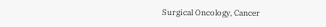Surgical Oncology, Cancer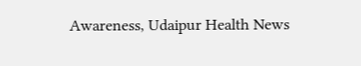Awareness, Udaipur Health News